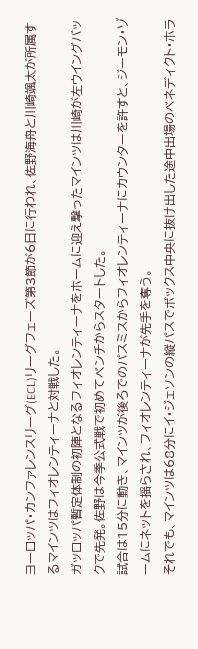ヨーロッパ・カンファレンスリーグ(ECL)リーグフェーズ第3節が6日に行われ、佐野海舟と川崎颯太が所属するマインツはフィオレンティーナと対戦した。
ガッロッパ暫定体制の初陣となるフィオレンティーナをホームに迎え撃ったマインツは川崎が左ウイングバックで先発。佐野は今季公式戦で初めてベンチからスタートした。
試合は15分に動き、マインツが後ろでのパスミスからフィオレンティーナにカウンターを許すと、ジーモン・ゾームにネットを揺らされ、フィオレンティーナが先手を奪う。
それでも、マインツは68分にイ・ジェソンの縦パスでボックス中央に抜け出した途中出場のベネディクト・ホラ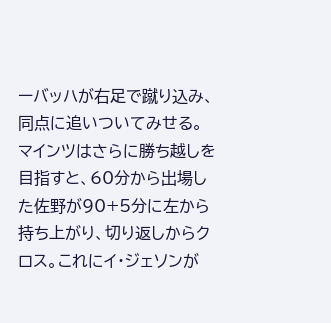ーバッハが右足で蹴り込み、同点に追いついてみせる。
マインツはさらに勝ち越しを目指すと、60分から出場した佐野が90+5分に左から持ち上がり、切り返しからクロス。これにイ・ジェソンが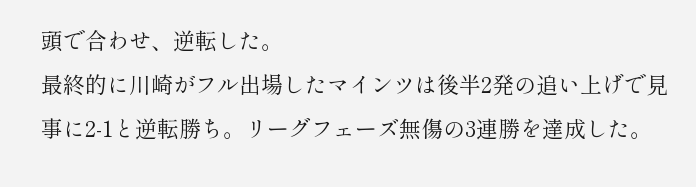頭で合わせ、逆転した。
最終的に川崎がフル出場したマインツは後半2発の追い上げで見事に2-1と逆転勝ち。リーグフェーズ無傷の3連勝を達成した。